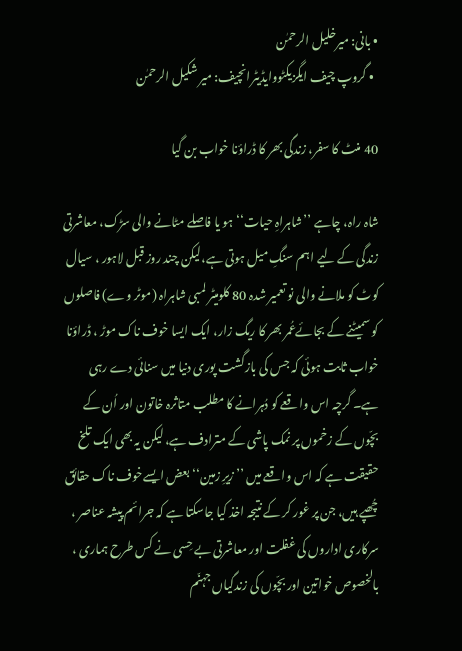• بانی: میرخلیل الرحمٰن
  • گروپ چیف ایگزیکٹووایڈیٹرانچیف: میر شکیل الرحمٰن

40 منٹ کا سفر، زندگی بھر کا ڈراؤنا خواب بن گیا

شاہ راہ، چاہے ’’شاہراہِ حیات‘‘ ہو یا فاصلے مٹانے والی سڑک، معاشرتی زندگی کے لیے اہم سنگِ میل ہوتی ہے،لیکن چند روز قبل لاہور ، سیال کوٹ کو ملانے والی نو تعمیر شدہ 80 کلومیٹر لمبی شاہراہ (موٹر وے) فاصلوں کو سمیٹنے کے بجائےعُمر بھر کا ریگ زار، ایک ایسا خوف ناک موڑ ، ڈراؤنا خواب ثابت ہوئی کہ جس کی بازگشت پوری دنیا میں سنائی دے رہی ہے۔ گرچہ اس واقعے کو دُہرانے کا مطلب متاثرہ خاتون اور اُن کے بچّوں کے زخموں پر نمک پاشی کے مترادف ہے، لیکن یہ بھی ایک تلخ حقیقت ہے کہ اس واقعے میں ’’زیرِ زمین‘‘ بعض ایسےخوف ناک حقائق چُھپے ہیں، جن پر غور کر کے نتیجہ اخذ کیا جاسکتا ہے کہ جرائم پیشہ عناصر ، سرکاری اداروں کی غفلت اور معاشرتی بے حِسی نے کس طرح ہماری ، بالخصوص خواتین اور بچّوں کی زندگیاں جہنّم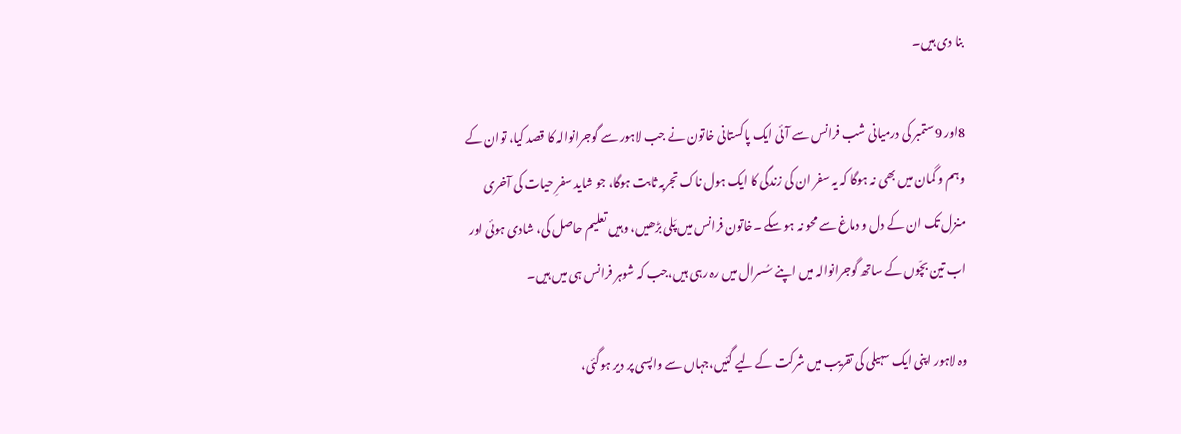بنا دی ہیں۔

8اور 9ستمبر کی درمیانی شب فرانس سے آئی ایک پاکستانی خاتون نے جب لاہور سے گوجرانوالہ کا قصد کیا، توان کے وہم و گمان میں بھی نہ ہوگا کہ یہ سفر ان کی زندگی کا ایک ہول ناک تجربہ ثابت ہوگا، جو شاید سفرِ حیات کی آخری منزل تک ان کے دل و دماغ سے محو نہ ہو سکے ۔خاتون فرانس میں پَلی بڑھیں، وہیں تعلیم حاصل کی، شادی ہوئی اور اب تین بچّوں کے ساتھ گوجرانوالہ میں اپنے سُسرال میں رہ رہی ہیں،جب کہ شوہر فرانس ہی میں ہیں۔

وہ لاہور اپنی ایک سہیلی کی تقریب میں شرکت کے لیے گئیں،جہاں سے واپسی پر دیر ہوگئی،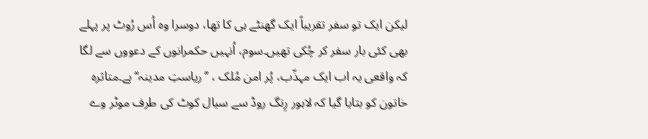لیکن ایک تو سفر تقریباً ایک گھنٹے ہی کا تھا، دوسرا وہ اُس رُوٹ پر پہلے بھی کئی بار سفر کر چُکی تھیں۔سوم، اُنہیں حکمرانوں کے دعووں سے لگا کہ واقعی یہ اب ایک مہذّب، پُر امن مُلک ، ’’ریاستِ مدینہ‘‘ہے۔متاثرہ خاتون کو بتایا گیا کہ لاہور رِنگ روڈ سے سیال کوٹ کی طرف موٹر وے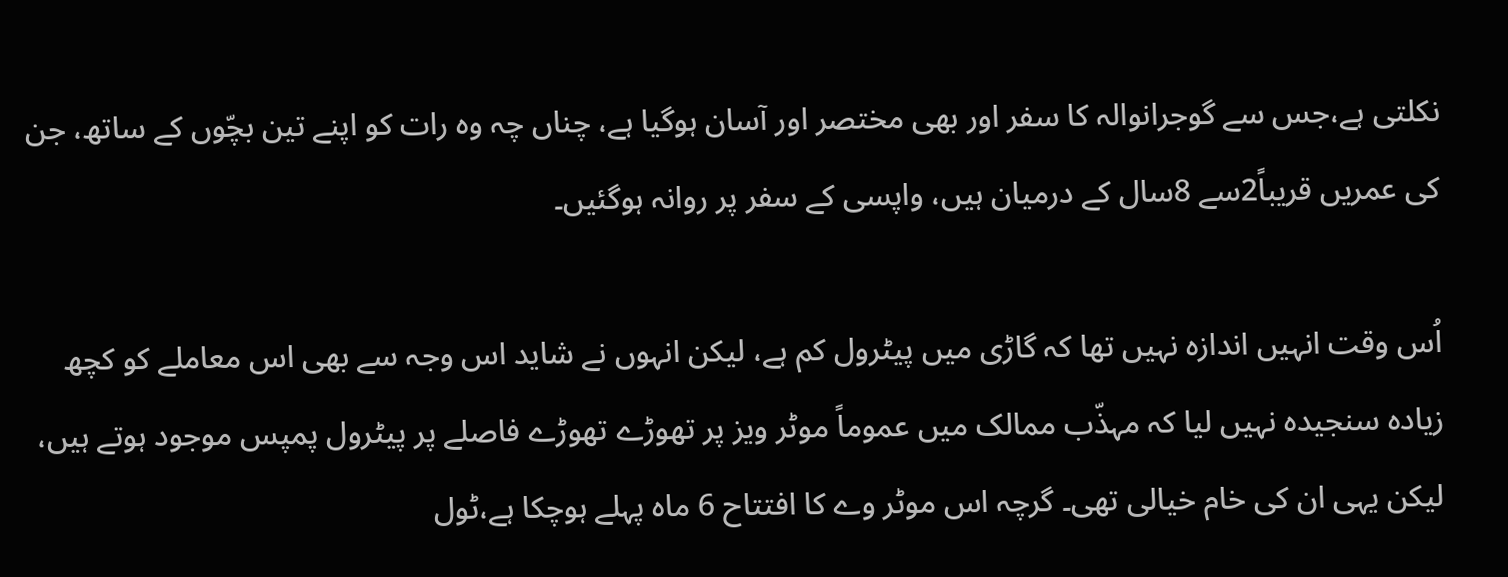نکلتی ہے،جس سے گوجرانوالہ کا سفر اور بھی مختصر اور آسان ہوگیا ہے، چناں چہ وہ رات کو اپنے تین بچّوں کے ساتھ، جن کی عمریں قریباً2سے 8سال کے درمیان ہیں، واپسی کے سفر پر روانہ ہوگئیں۔

اُس وقت انہیں اندازہ نہیں تھا کہ گاڑی میں پیٹرول کم ہے، لیکن انہوں نے شاید اس وجہ سے بھی اس معاملے کو کچھ زیادہ سنجیدہ نہیں لیا کہ مہذّب ممالک میں عموماً موٹر ویز پر تھوڑے تھوڑے فاصلے پر پیٹرول پمپس موجود ہوتے ہیں، لیکن یہی ان کی خام خیالی تھی۔ گرچہ اس موٹر وے کا افتتاح 6 ماہ پہلے ہوچکا ہے،ٹول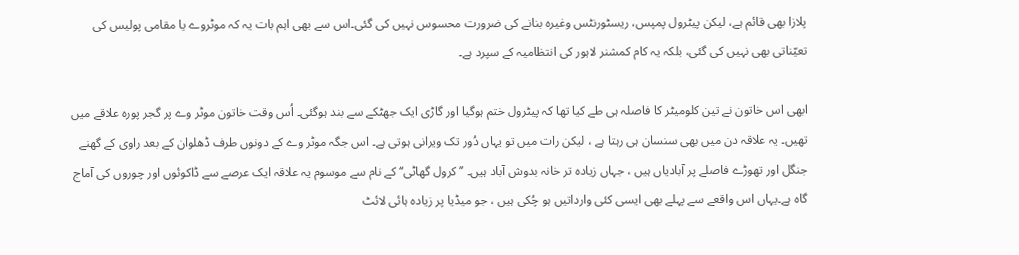پلازا بھی قائم ہے، لیکن پیٹرول پمپس، ریسٹورنٹس وغیرہ بنانے کی ضرورت محسوس نہیں کی گئی۔اس سے بھی اہم بات یہ کہ موٹروے یا مقامی پولیس کی تعیّناتی بھی نہیں کی گئی، بلکہ یہ کام کمشنر لاہور کی انتظامیہ کے سپرد ہے۔

ابھی اس خاتون نے تین کلومیٹر کا فاصلہ ہی طے کیا تھا کہ پیٹرول ختم ہوگیا اور گاڑی ایک جھٹکے سے بند ہوگئی۔ اُس وقت خاتون موٹر وے پر گجر پورہ علاقے میں تھیں۔ یہ علاقہ دن میں بھی سنسان ہی رہتا ہے ، لیکن رات میں تو یہاں دُور تک ویرانی ہوتی ہے۔ اس جگہ موٹر وے کے دونوں طرف ڈھلوان کے بعد راوی کے گھنے جنگل اور تھوڑے فاصلے پر آبادیاں ہیں ، جہاں زیادہ تر خانہ بدوش آباد ہیں۔ ’’کرول گھاٹی‘‘ کے نام سے موسوم یہ علاقہ ایک عرصے سے ڈاکوئوں اور چوروں کی آماج گاہ ہے۔یہاں اس واقعے سے پہلے بھی ایسی کئی وارداتیں ہو چُکی ہیں ، جو میڈیا پر زیادہ ہائی لائٹ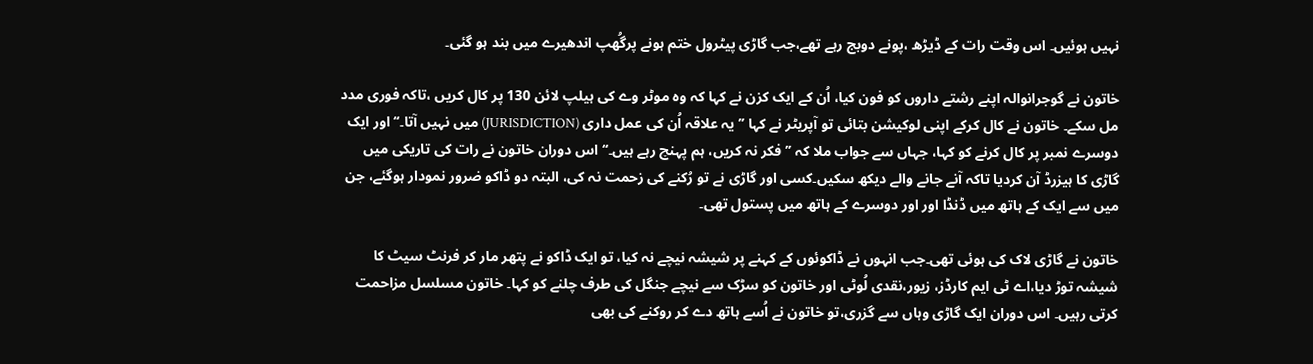نہیں ہوئیں۔ اس وقت رات کے ڈیڑھ ،پونے دوبج رہے تھے،جب گاڑی پیٹرول ختم ہونے پرگُھپ اندھیرے میں بند ہو گئی۔

خاتون نے گوجرانوالہ اپنے رشتے داروں کو فون کیا، اُن کے ایک کزن نے کہا کہ وہ موٹر وے کی ہیلپ لائن 130 پر کال کریں ،تاکہ فوری مدد مل سکے۔ خاتون نے کال کرکے اپنی لوکیشن بتائی تو آپریٹر نے کہا ’’یہ علاقہ اُن کی عمل داری (JURISDICTION) میں نہیں آتا۔‘‘ اور ایک دوسرے نمبر پر کال کرنے کو کہا، جہاں سے جواب ملا کہ ’’ فکر نہ کریں، ہم پہنچ رہے ہیں۔‘‘ اس دوران خاتون نے رات کی تاریکی میں گاڑی کا ہیزرڈ آن کردیا تاکہ آنے جانے والے دیکھ سکیں۔کسی اور گاڑی نے تو رُکنے کی زحمت نہ کی، البتہ دو ڈاکو ضرور نمودار ہوگئے، جن میں سے ایک کے ہاتھ میں ڈنڈا اور اور دوسرے کے ہاتھ میں پستول تھی۔

خاتون نے گاڑی لاک کی ہوئی تھی۔جب انہوں نے ڈاکوئوں کے کہنے پر شیشہ نیچے نہ کیا، تو ایک ڈاکو نے پتھر مار کر فرنٹ سیٹ کا شیشہ توڑ دیا،اے ٹی ایم کارڈز، زیور،نقدی لُوٹی اور خاتون کو سڑک سے نیچے جنگل کی طرف چلنے کو کہا۔ خاتون مسلسل مزاحمت کرتی رہیں۔ اس دوران ایک گاڑی وہاں سے گزری،تو خاتون نے اُسے ہاتھ دے کر روکنے کی بھی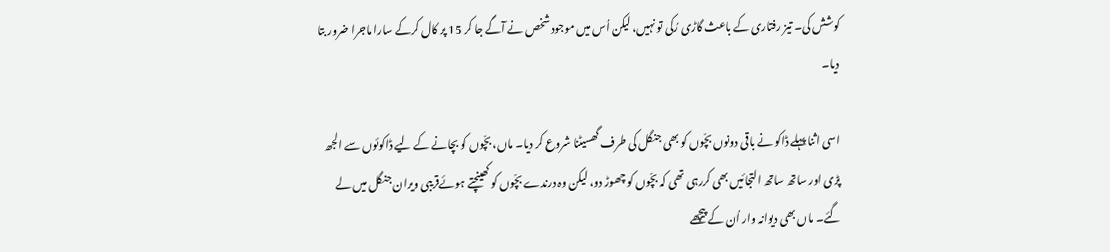کوشش کی۔ تیز رفتاری کے باعث گاڑی رُکی تو نہیں، لیکن اُس میں موجود شخص نے آگے جا کر 15 پر کال کرکے سارا ماجرا ضرور بتا دیا۔

اسی اثنا پہلے ڈاکو نے باقی دونوں بچّوں کو بھی جنگل کی طرف گھسیٹنا شروع کر دیا۔ ماں، بچّوں کو بچانے کے لیے ڈاکوئوں سے الجھ پڑی اور ساتھ ساتھ التجائیں بھی کررہی تھی کہ بچّوں کو چھوڑ دو، لیکن وہ درندے بچّوں کو کھینچتے ہوئےقریبی ویران جنگل میں لے گئے۔ ماں بھی دیوانہ وار اُن کے پیچھے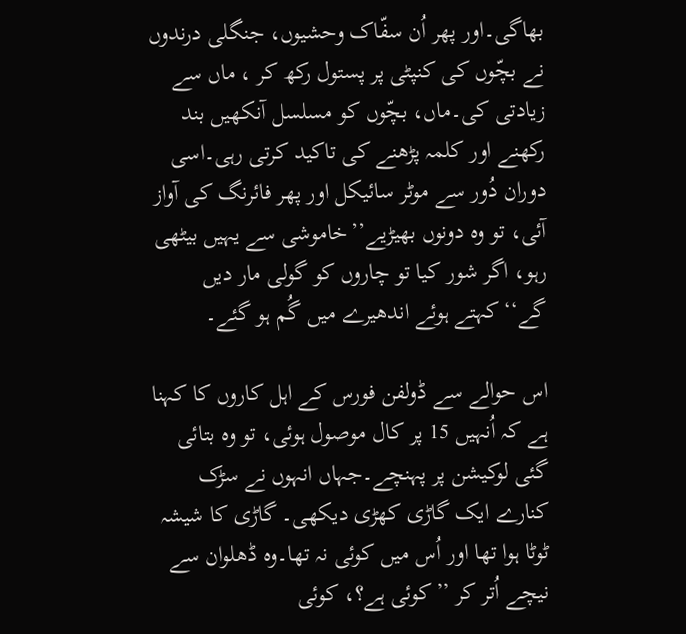بھاگی۔اور پھر اُن سفّاک وحشیوں، جنگلی درندوں نے بچّوں کی کنپٹی پر پستول رکھ کر ، ماں سے زیادتی کی۔ماں، بچّوں کو مسلسل آنکھیں بند رکھنے اور کلمہ پڑھنے کی تاکید کرتی رہی۔اسی دوران دُور سے موٹر سائیکل اور پھر فائرنگ کی آواز آئی، تو وہ دونوں بھیڑیے’’خاموشی سے یہیں بیٹھی رہو، اگر شور کیا تو چاروں کو گولی مار دیں گے‘‘کہتے ہوئے اندھیرے میں گُم ہو گئے۔

اس حوالے سے ڈولفن فورس کے اہل کاروں کا کہنا ہے کہ اُنہیں 15 پر کال موصول ہوئی، تو وہ بتائی گئی لوکیشن پر پہنچے۔جہاں انہوں نے سڑک کنارے ایک گاڑی کھڑی دیکھی۔ گاڑی کا شیشہ ٹوٹا ہوا تھا اور اُس میں کوئی نہ تھا۔وہ ڈھلوان سے نیچے اُتر کر ’’کوئی ہے؟، کوئی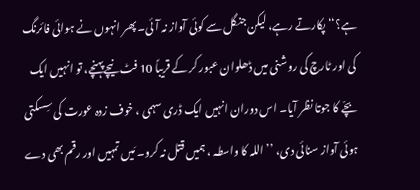ہے؟‘‘پکارتے رہے، لیکن جنگل سے کوئی آواز نہ آئی۔ پھر انہوں نے ہوائی فائرنگ کی اور ٹارچ کی روشنی میں ڈھلوان عبور کر کے قریباً 10 فٹ نیچےپہنچے، تو انہیں ایک بچّے کا جوتا نظر آیا۔ اس دوران انہیں ایک ڈری سہمی ، خوف زدہ عورت کی سِسکتی ہوئی آواز سنائی دی، ’’اللہ کا واسطہ ، ہمیں قتل نہ کرو۔ مَیں تمہیں اور رقم بھی دے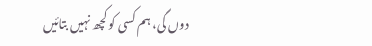دوں گی، ہم کسی کو کچھ نہیں بتائیں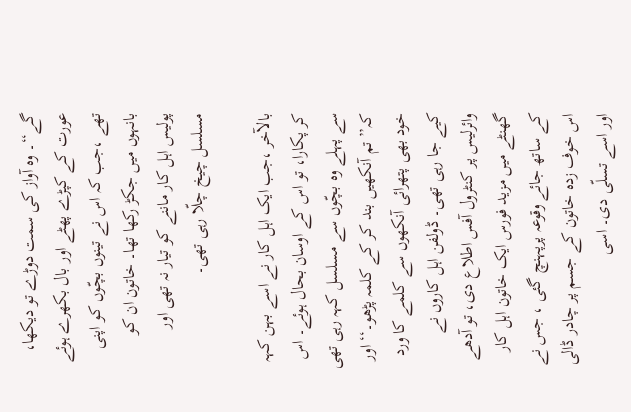گے‘‘۔ وہ آواز کی سمت دوڑے تو دیکھا، عورت کے کپڑے پھٹے اور بال بکھرے ہوئے تھے ،جب کہ اس نے تینوں بچّوں کو اپنی بانہوں میں جکڑ رکھا تھا۔ خاتون ان کو پولیس اہل کار ماننے کو تیار نہ تھی اور مسلسل چیخ چلّا رہی تھی۔

بالآخر ،جب ایک اہل کار نے اسے بہن کہہ کر پکارا، تو اس کے اوسان بحال ہوئے۔ اس سے پہلے وہ بچّوں سے مسلسل کہہ رہی تھی کہ’’ تم آنکھیں بند کر کے کلمہ پڑھو۔‘‘ اور خود بھی پتھرائی آنکھوں سے کلمے کا ورد کیے جا رہی تھی۔ ڈولفن اہل کاروں نے وائرلیس پر کنٹرول آفس اطلاع دی، تو آدھے گھنٹے میں مزید فورس ایک خاتون اہل کار کے ساتھ جائے وقوعہ پرپہنچ گئی ، جس نے اس خوف زدہ خاتون کے جسم پر چادر ڈالی اور اسے تسلّی دی۔ اسی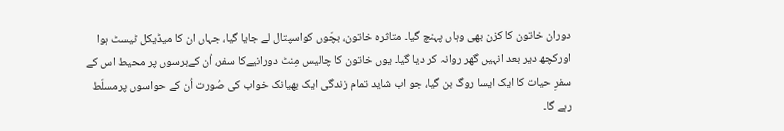دوران خاتون کا کزن بھی وہاں پہنچ گیا۔ متاثرہ خاتون، بچّوں کواسپتال لے جایا گیا، جہاں ان کا میڈیکل ٹیسٹ ہوا اورکچھ دیر بعد انہیں گھر روانہ کر دیا گیا۔ یوں خاتون کا چالیس مِنٹ دورانیےکا سفر، اُن کےبرسوں پر محیط اس کے سفرِ حیات کا ایک ایسا روگ بن گیا، جو اب شاید تمام زندگی ایک بھیانک خواب کی صُورت اُن کے حواسوں پرمسلّط رہے گا۔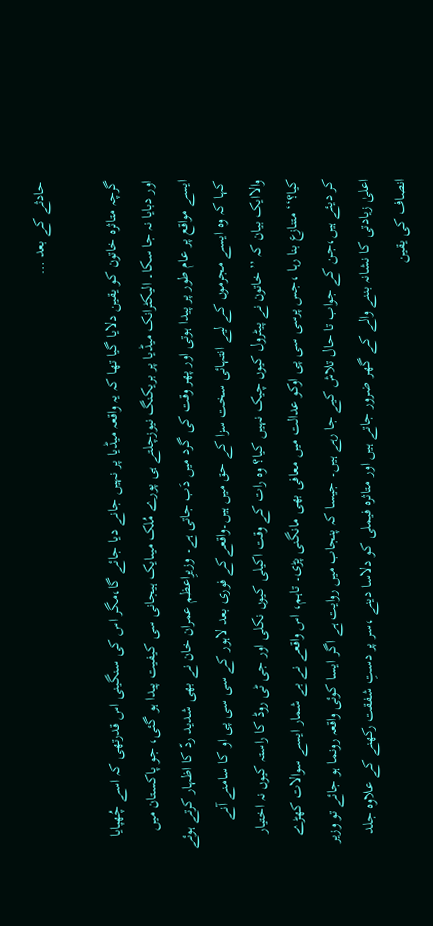حادثے کے بعد …

گرچہ متاثرہ خاتون کو یقین دلایا گیا تھا کہ یہ واقعہ میڈیا پر نہیں جانے دیا جائے گا،مگر اس کی سنگینی اس قدرتھی کہ اسے چُھپایا اور دبایا نہ جا سکا۔ الیکٹرانک میڈیا پر بریکنگ نیوزچلتے ہی پورے مُلک میںایک ہیجانی سی کیفیت پیدا ہو گئی، جو پاکستان میں ایسے مواقع پر عام طور پر پیدا ہوتی اور پھر وقت کی گرد میں دَب جاتی ہے۔ وزیرِاعظم عمران خان نے بھی شدید ردّ کا اظہار کرتے ہوئے کہا کہ وہ ایسے مجرموں کے لیے انتہائی سخت سزا کے حق میں ہیں۔واقعےکے فوری بعد لاہور کے سی سی پی او کا سامنے آنے والاایک بیان کہ ’’خاتون نے پیٹرول کیوں چیک نہیں کیا؟ وہ رات کے وقت اکیلی کیوں نکلی اور جی ٹی روڈ کا راستہ کیوں نہ اختیار کیا؟‘‘ متنازع بنا رہا ،جس پرسی سی پی اوکو عدالت میں معافی بھی مانگنی پڑی۔ تاہم، اس واقعے نے بے شمار ایسے سوالات کھڑے کر دیئے ہیں،جن کے جواب تا حال تلاش کیے جا رہے ہیں۔ جیسا کہ پنجاب میں روایت ہے اگر ایسا کوئی واقعہ رونما ہو جائے تو وزیر اعلیٰ زیادتی کا نشانہ بننے والے کے گھر ضرور جاتے ہیں اور متاثرہ فیملی کو دلاسا دینے ،سر پر دستِ شفقت رکھنے کے علاوہ جلد انصاف کی یقین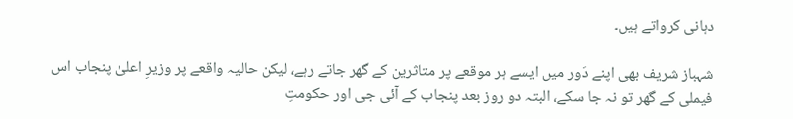دہانی کرواتے ہیں۔

شہباز شریف بھی اپنے دَور میں ایسے ہر موقعے پر متاثرین کے گھر جاتے رہے، لیکن حالیہ واقعے پر وزیرِ اعلیٰ پنجاب اس فیملی کے گھر تو نہ جا سکے، البتہ دو روز بعد پنجاب کے آئی جی اور حکومتِ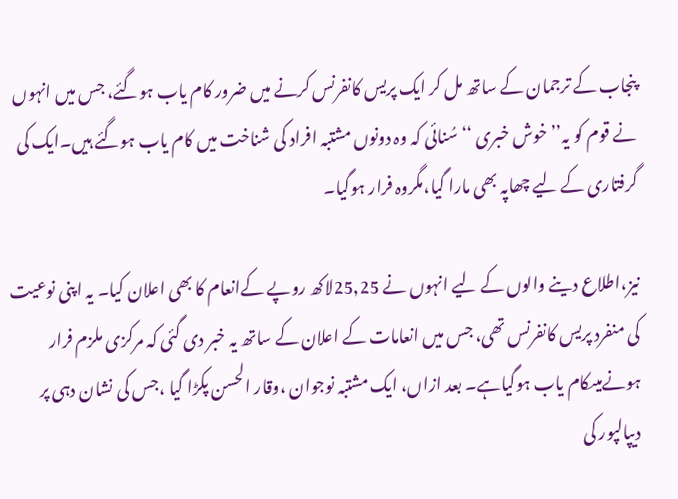پنجاب کے ترجمان کے ساتھ مل کر ایک پریس کانفرنس کرنے میں ضرور کام یاب ہوگئے، جس میں انہوں نے قوم کو یہ’’ خوش خبری ‘‘ سُنائی کہ وہ دونوں مشتبہ افراد کی شناخت میں کام یاب ہوگئے ہیں۔ایک کی گرفتاری کے لیے چھاپہ بھی مارا گیا،مگروہ فرار ہوگیا۔

نیز،اطلاع دینے والوں کے لیے انہوں نے 25,25لاکھ روپے کےانعام کا بھی اعلان کیا۔ یہ اپنی نوعیت کی منفرد پریس کانفرنس تھی، جس میں انعامات کے اعلان کے ساتھ یہ خبر دی گئی کہ مرکزی ملزم فرار ہونےمیںکام یاب ہوگیاہے۔ بعد ازاں، ایک مشتبہ نوجوان ،وقار الحسن پکڑا گیا ،جس کی نشان دہی پر دیپالپور کی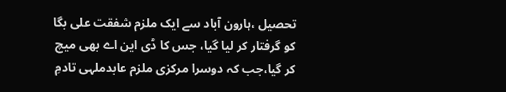تحصیل ،ہارون آباد سے ایک ملزم شفقت علی بگا کو گرفتار کر لیا گیا، جس کا ڈی این اے بھی میچ کر گیا،جب کہ دوسرا مرکزی ملزم عابدملہی تادمِ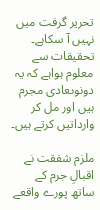تحریر گرفت میں نہیں آ سکاہے۔ تحقیقات سے معلوم ہواہے کہ یہ دونوںعادی مجرم ہیں اور مل کر وارداتیں کرتے ہیں۔

ملزم شفقت نے اقبالِ جرم کے ساتھ پورے واقعے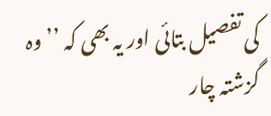کی تفصیل بتائی اور یہ بھی کہ ’’وہ گزشتہ چار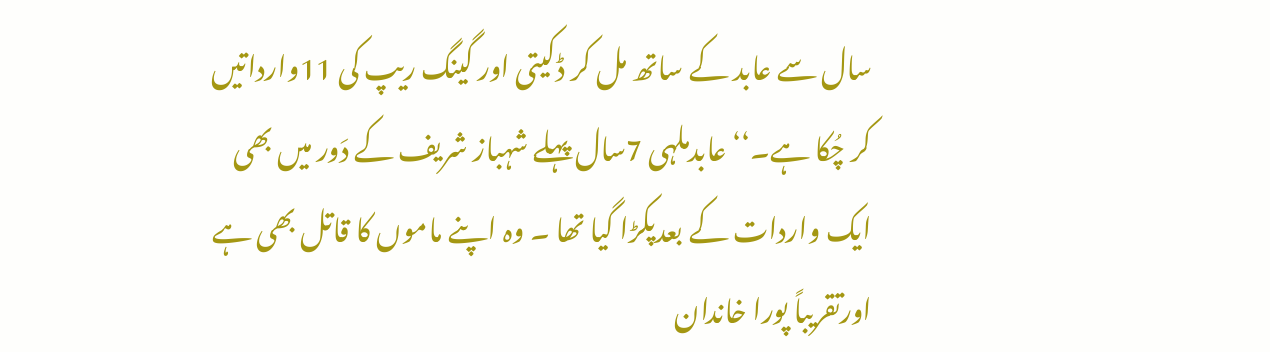سال سے عابد کے ساتھ مل کر ڈکیتی اور گینگ ریپ کی 11وارداتیں کر چُکا ہے۔‘‘ عابدملہی 7سال پہلے شہباز شریف کے دَور میں بھی ایک واردات کے بعدپکڑا گیا تھا ۔ وہ اپنے ماموں کا قاتل بھی ہے اورتقریباً پورا خاندان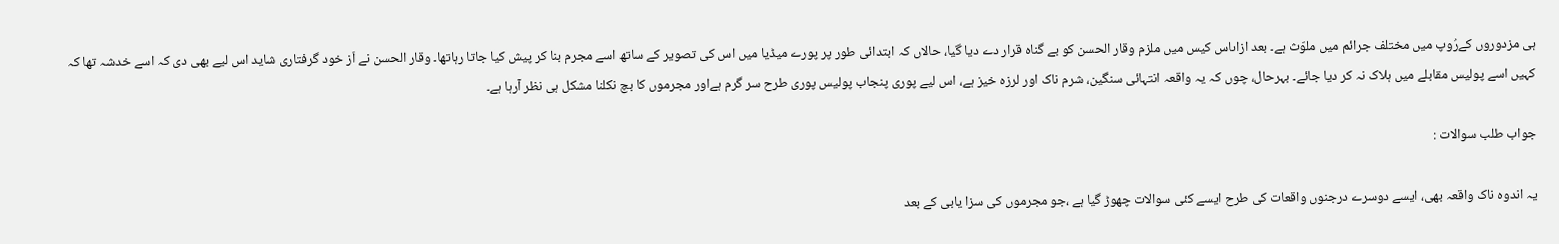ہی مزدوروں کےرُوپ میں مختلف جرائم میں ملوّث ہے۔ بعد ازاںاس کیس میں ملزم وقار الحسن کو بے گناہ قرار دے دیا گیا، حالاں کہ ابتدائی طور پر پورے میڈیا میں اس کی تصویر کے ساتھ اسے مجرم بنا کر پیش کیا جاتا رہاتھا۔ وقار الحسن نے اَز خود گرفتاری شاید اس لیے بھی دی کہ اسے خدشہ تھا کہ کہیں اسے پولیس مقابلے میں ہلاک نہ کر دیا جائے۔ بہرحال، چوں کہ یہ واقعہ انتہائی سنگین، شرم ناک اور لرزہ خیز ہے، اس لیے پوری پنجاب پولیس پوری طرح سر گرم ہےاور مجرموں کا بچ نکلنا مشکل ہی نظر آرہا ہے۔

جواب طلب سوالات :

یہ اندوہ ناک واقعہ بھی، ایسے دوسرے درجنوں واقعات کی طرح ایسے کئی سوالات چھوڑ گیا ہے ،جو مجرموں کی سزا یابی کے بعد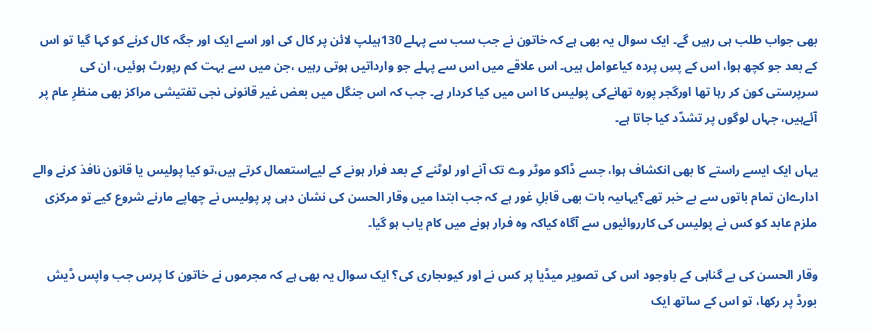بھی جواب طلب ہی رہیں گے۔ ایک سوال یہ بھی ہے کہ خاتون نے جب سب سے پہلے 130ہیلپ لائن پر کال کی اور اسے ایک اور جگہ کال کرنے کو کہا گیا تو اس کے بعد جو کچھ ہوا، اس کے پسِ پردہ کیاعوامل ہیں۔ اس علاقے میں اس سے پہلے جو وارداتیں ہوتی رہیں ،جن میں سے بہت کم رپورٹ ہوئیں، ان کی سرپرستی کون کر رہا تھا اورگجر پورہ تھانےکی پولیس کا اس میں کیا کردار ہے۔ جب کہ اس جنگل میں بعض غیر قانونی نجی تفتیشی مراکز بھی منظرِ عام پر آئےہیں، جہاں لوگوں پر تشدّد کیا جاتا ہے۔

یہاں ایک ایسے راستے کا بھی انکشاف ہوا، جسے ڈاکو موٹر وے تک آنے اور لوٹنے کے بعد فرار ہونے کے لیےاستعمال کرتے ہیں،تو کیا پولیس یا قانون نافذ کرنے والے ادارےان تمام باتوں سے بے خبر تھے؟یہاںیہ بات بھی قابلِ غور ہے کہ جب ابتدا میں وقار الحسن کی نشان دہی پر پولیس نے چھاپے مارنے شروع کیے تو مرکزی ملزم عابد کو کس نے پولیس کی کارروائیوں سے آگاہ کیاکہ وہ فرار ہونے میں کام یاب ہو گیا۔

وقار الحسن کی بے گناہی کے باوجود اس کی تصویر میڈیا پر کس نے اور کیوںجاری کی؟ ایک سوال یہ بھی ہے کہ مجرموں نے خاتون کا پرس جب واپس ڈیش بورڈ پر رکھا، تو اس کے ساتھ ایک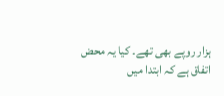ہزار روپے بھی تھے۔ کیا یہ محض اتفاق ہے کہ ابتدا میں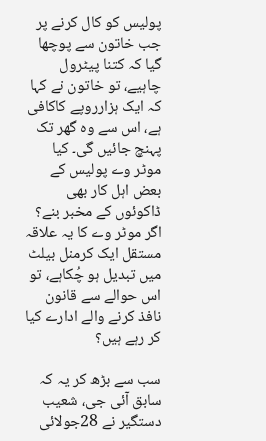پولیس کو کال کرنے پر جب خاتون سے پوچھا گیا کہ کتنا پیٹرول چاہیے، تو خاتون نے کہا کہ ایک ہزارروپے کاکافی ہے، اس سے وہ گھر تک پہنچ جائیں گی۔ کیا موٹر وے پولیس کے بعض اہل کار بھی ڈاکوئوں کے مخبر بنے؟ اگر موٹر وے کا یہ علاقہ مستقل ایک کرمنل بیلٹ میں تبدیل ہو چُکاہے، تو اس حوالے سے قانون نافذ کرنے والے ادارے کیا کر رہے ہیں؟

سب سے بڑھ کر یہ کہ سابق آئی جی، شعیب دستگیر نے 28جولائی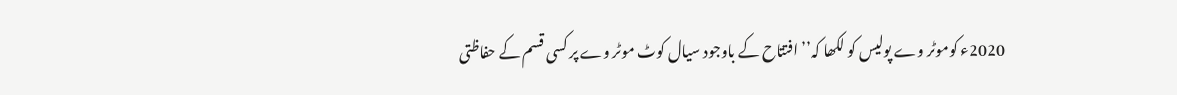2020ء کوموٹر وے پولیس کو لکھا کہ’’ افتتاح کے باوجود سیال کوٹ موٹر وے پر کسی قسم کے حفاظتی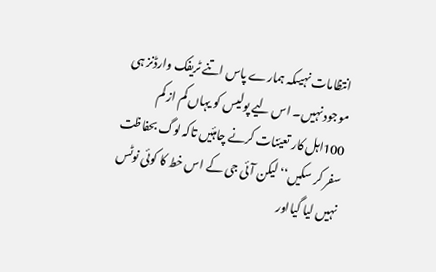انتظامات نہیںکہ ہمارے پاس اتنے ٹریفک وارڈنز ہی موجود نہیں۔ اس لیے پولیس کو یہاں کم از کم 100اہل کار تعیّنات کرنے چاہئیں تاکہ لوگ بحفاظت سفر کر سکیں‘‘لیکن آئی جی کے اس خط کا کوئی نوٹس نہیں لیا گیااور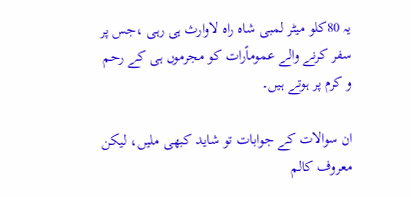یہ 80کلو میٹر لمبی شاہ راہ لاوارث ہی رہی ،جس پر سفر کرنے والے عموماًرات کو مجرموں ہی کے رحم و کرم پر ہوتے ہیں۔

ان سوالات کے جوابات تو شاید کبھی ملیں، لیکن معروف کالم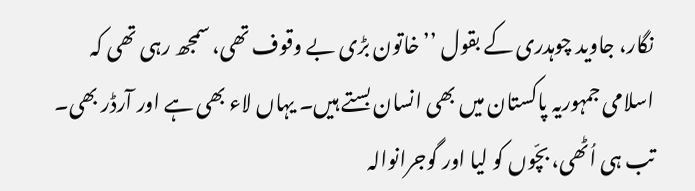نگار، جاوید چوہدری کے بقول ’’خاتون بڑی بے وقوف تھی، سمجھ رہی تھی کہ اسلامی جمہوریہ پاکستان میں بھی انسان بستے ہیں۔ یہاں لاء بھی ہے اور آرڈر بھی۔ تب ہی اُٹھی، بچّوں کو لیا اور گوجرانوالہ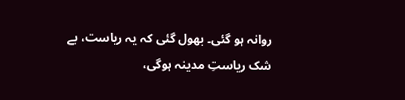روانہ ہو گئی۔ بھول گئی کہ یہ ریاست، بے شک ریاستِ مدینہ ہوگی،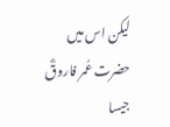لیکن اس میں حضرت عُمر فاروقؓ جیسا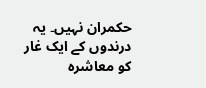حکمران نہیں۔ یہ درندوں کے ایک غار کو معاشرہ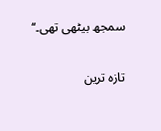سمجھ بیٹھی تھی۔‘‘

تازہ ترین